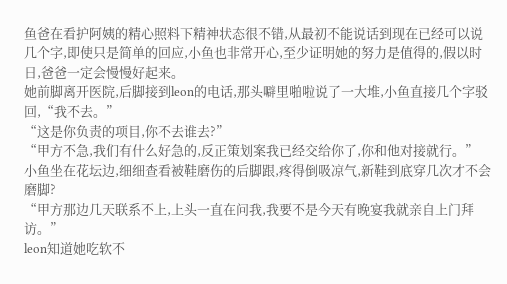鱼爸在看护阿姨的精心照料下精神状态很不错,从最初不能说话到现在已经可以说几个字,即使只是简单的回应,小鱼也非常开心,至少证明她的努力是值得的,假以时日,爸爸一定会慢慢好起来。
她前脚离开医院,后脚接到leon的电话,那头噼里啪啦说了一大堆,小鱼直接几个字驳回,“我不去。”
“这是你负责的项目,你不去谁去?”
“甲方不急,我们有什么好急的,反正策划案我已经交给你了,你和他对接就行。”
小鱼坐在花坛边,细细查看被鞋磨伤的后脚跟,疼得倒吸凉气,新鞋到底穿几次才不会磨脚?
“甲方那边几天联系不上,上头一直在问我,我要不是今天有晚宴我就亲自上门拜访。”
leon知道她吃软不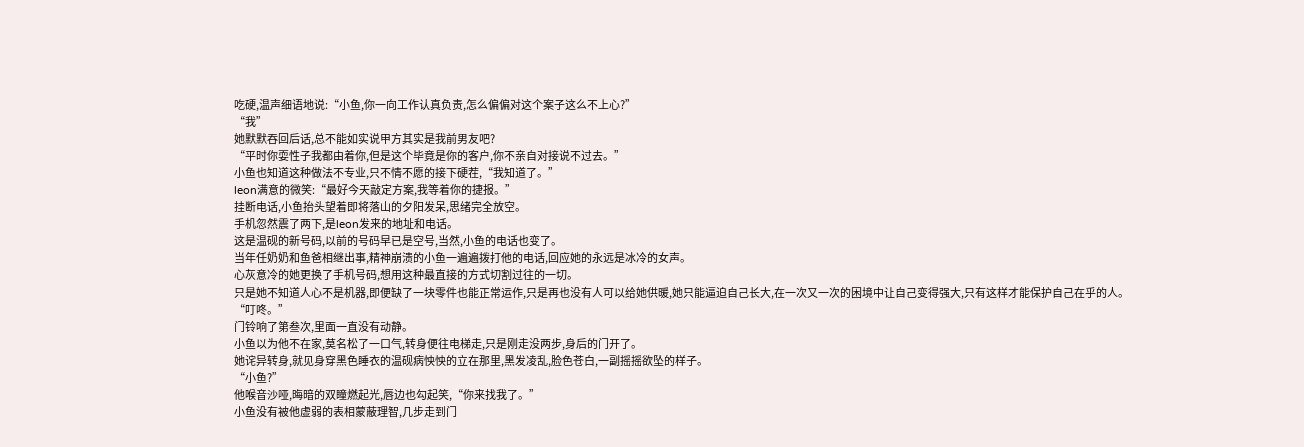吃硬,温声细语地说:“小鱼,你一向工作认真负责,怎么偏偏对这个案子这么不上心?”
“我”
她默默吞回后话,总不能如实说甲方其实是我前男友吧?
“平时你耍性子我都由着你,但是这个毕竟是你的客户,你不亲自对接说不过去。”
小鱼也知道这种做法不专业,只不情不愿的接下硬茬,“我知道了。”
leon满意的微笑:“最好今天敲定方案,我等着你的捷报。”
挂断电话,小鱼抬头望着即将落山的夕阳发呆,思绪完全放空。
手机忽然震了两下,是leon发来的地址和电话。
这是温砚的新号码,以前的号码早已是空号,当然,小鱼的电话也变了。
当年任奶奶和鱼爸相继出事,精神崩溃的小鱼一遍遍拨打他的电话,回应她的永远是冰冷的女声。
心灰意冷的她更换了手机号码,想用这种最直接的方式切割过往的一切。
只是她不知道人心不是机器,即便缺了一块零件也能正常运作,只是再也没有人可以给她供暖,她只能逼迫自己长大,在一次又一次的困境中让自己变得强大,只有这样才能保护自己在乎的人。
“叮咚。”
门铃响了第叁次,里面一直没有动静。
小鱼以为他不在家,莫名松了一口气,转身便往电梯走,只是刚走没两步,身后的门开了。
她诧异转身,就见身穿黑色睡衣的温砚病怏怏的立在那里,黑发凌乱,脸色苍白,一副摇摇欲坠的样子。
“小鱼?”
他喉音沙哑,晦暗的双瞳燃起光,唇边也勾起笑,“你来找我了。”
小鱼没有被他虚弱的表相蒙蔽理智,几步走到门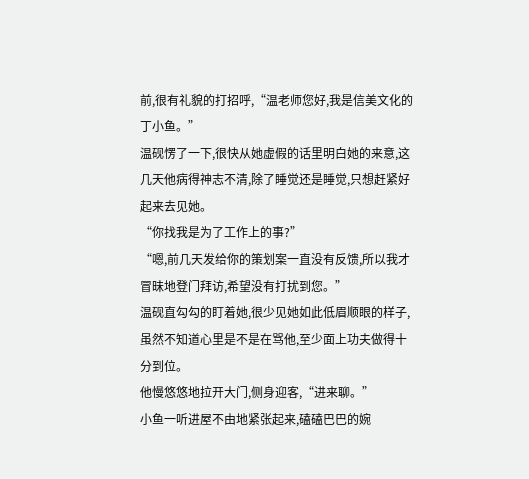前,很有礼貌的打招呼,“温老师您好,我是信美文化的丁小鱼。”
温砚愣了一下,很快从她虚假的话里明白她的来意,这几天他病得神志不清,除了睡觉还是睡觉,只想赶紧好起来去见她。
“你找我是为了工作上的事?”
“嗯,前几天发给你的策划案一直没有反馈,所以我才冒昧地登门拜访,希望没有打扰到您。”
温砚直勾勾的盯着她,很少见她如此低眉顺眼的样子,虽然不知道心里是不是在骂他,至少面上功夫做得十分到位。
他慢悠悠地拉开大门,侧身迎客,“进来聊。”
小鱼一听进屋不由地紧张起来,磕磕巴巴的婉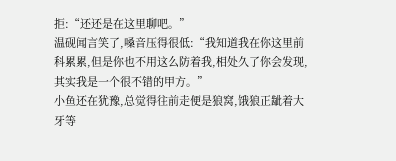拒:“还还是在这里聊吧。”
温砚闻言笑了,嗓音压得很低:“我知道我在你这里前科累累,但是你也不用这么防着我,相处久了你会发现,其实我是一个很不错的甲方。”
小鱼还在犹豫,总觉得往前走便是狼窝,饿狼正龇着大牙等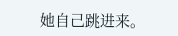她自己跳进来。